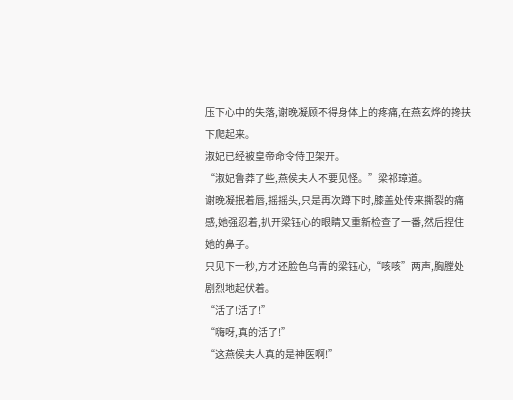压下心中的失落,谢晚凝顾不得身体上的疼痛,在燕玄烨的搀扶下爬起来。
淑妃已经被皇帝命令侍卫架开。
“淑妃鲁莽了些,燕侯夫人不要见怪。”梁祁璋道。
谢晚凝抿着唇,摇摇头,只是再次蹲下时,膝盖处传来撕裂的痛感,她强忍着,扒开梁钰心的眼睛又重新检查了一番,然后捏住她的鼻子。
只见下一秒,方才还脸色乌青的梁钰心,“咳咳”两声,胸膛处剧烈地起伏着。
“活了!活了!”
“嗨呀,真的活了!”
“这燕侯夫人真的是神医啊!”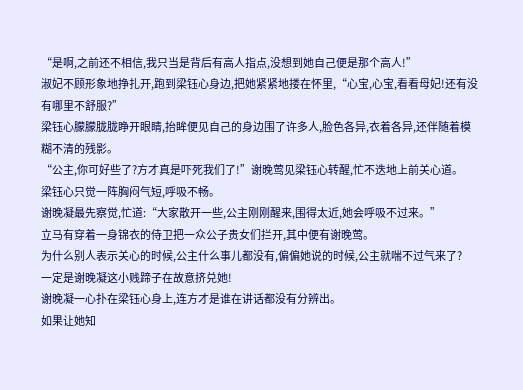“是啊,之前还不相信,我只当是背后有高人指点,没想到她自己便是那个高人!”
淑妃不顾形象地挣扎开,跑到梁钰心身边,把她紧紧地搂在怀里,“心宝,心宝,看看母妃!还有没有哪里不舒服?”
梁钰心朦朦胧胧睁开眼睛,抬眸便见自己的身边围了许多人,脸色各异,衣着各异,还伴随着模糊不清的残影。
“公主,你可好些了?方才真是吓死我们了!”谢晚莺见梁钰心转醒,忙不迭地上前关心道。
梁钰心只觉一阵胸闷气短,呼吸不畅。
谢晚凝最先察觉,忙道:“大家散开一些,公主刚刚醒来,围得太近,她会呼吸不过来。”
立马有穿着一身锦衣的侍卫把一众公子贵女们拦开,其中便有谢晚莺。
为什么别人表示关心的时候,公主什么事儿都没有,偏偏她说的时候,公主就喘不过气来了?
一定是谢晚凝这小贱蹄子在故意挤兑她!
谢晚凝一心扑在梁钰心身上,连方才是谁在讲话都没有分辨出。
如果让她知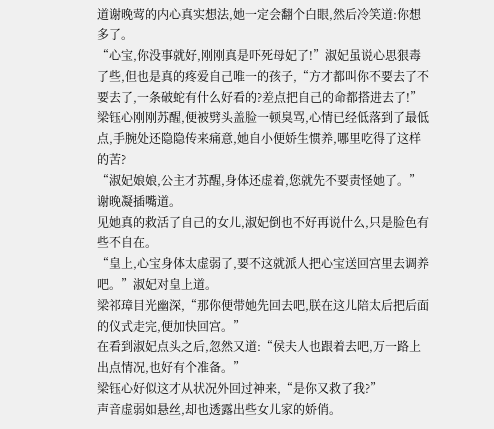道谢晚莺的内心真实想法,她一定会翻个白眼,然后冷笑道:你想多了。
“心宝,你没事就好,刚刚真是吓死母妃了!”淑妃虽说心思狠毒了些,但也是真的疼爱自己唯一的孩子,“方才都叫你不要去了不要去了,一条破蛇有什么好看的?差点把自己的命都搭进去了!”
梁钰心刚刚苏醒,便被劈头盖脸一顿臭骂,心情已经低落到了最低点,手腕处还隐隐传来痛意,她自小便娇生惯养,哪里吃得了这样的苦?
“淑妃娘娘,公主才苏醒,身体还虚着,您就先不要责怪她了。”谢晚凝插嘴道。
见她真的救活了自己的女儿,淑妃倒也不好再说什么,只是脸色有些不自在。
“皇上,心宝身体太虚弱了,要不这就派人把心宝送回宫里去调养吧。”淑妃对皇上道。
梁祁璋目光幽深,“那你便带她先回去吧,朕在这儿陪太后把后面的仪式走完,便加快回宫。”
在看到淑妃点头之后,忽然又道:“侯夫人也跟着去吧,万一路上出点情况,也好有个准备。”
梁钰心好似这才从状况外回过神来,“是你又救了我?”
声音虚弱如悬丝,却也透露出些女儿家的娇俏。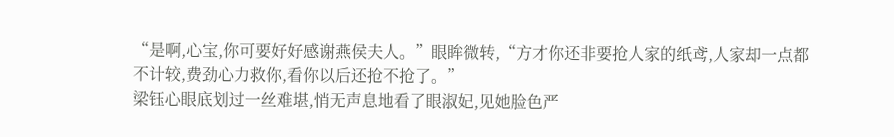“是啊,心宝,你可要好好感谢燕侯夫人。”眼眸微转,“方才你还非要抢人家的纸鸢,人家却一点都不计较,费劲心力救你,看你以后还抢不抢了。”
梁钰心眼底划过一丝难堪,悄无声息地看了眼淑妃,见她脸色严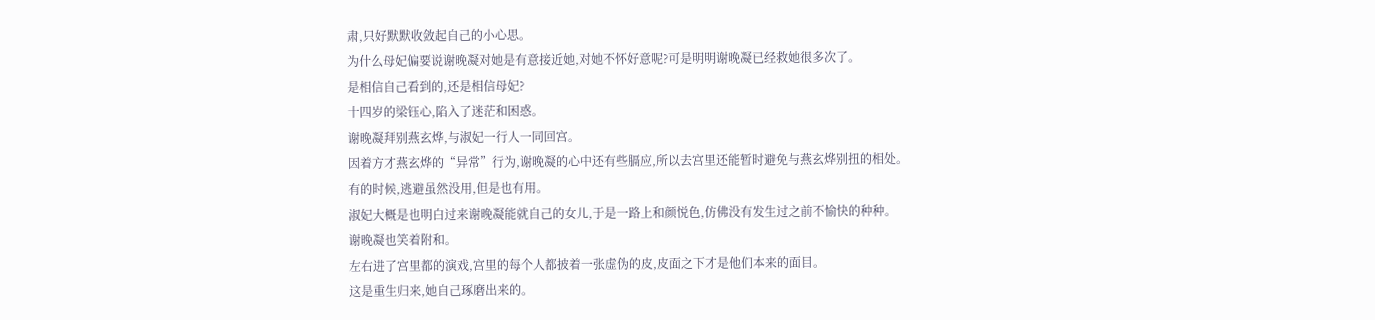肃,只好默默收敛起自己的小心思。
为什么母妃偏要说谢晚凝对她是有意接近她,对她不怀好意呢?可是明明谢晚凝已经救她很多次了。
是相信自己看到的,还是相信母妃?
十四岁的梁钰心,陷入了迷茫和困惑。
谢晚凝拜别燕玄烨,与淑妃一行人一同回宫。
因着方才燕玄烨的“异常”行为,谢晚凝的心中还有些膈应,所以去宫里还能暂时避免与燕玄烨别扭的相处。
有的时候,逃避虽然没用,但是也有用。
淑妃大概是也明白过来谢晚凝能就自己的女儿,于是一路上和颜悦色,仿佛没有发生过之前不愉快的种种。
谢晚凝也笑着附和。
左右进了宫里都的演戏,宫里的每个人都披着一张虚伪的皮,皮面之下才是他们本来的面目。
这是重生归来,她自己琢磨出来的。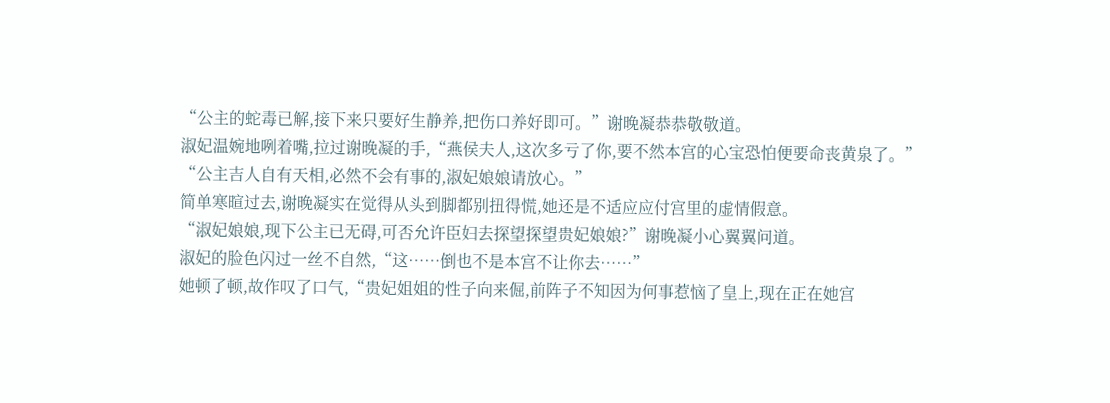“公主的蛇毒已解,接下来只要好生静养,把伤口养好即可。”谢晚凝恭恭敬敬道。
淑妃温婉地咧着嘴,拉过谢晚凝的手,“燕侯夫人,这次多亏了你,要不然本宫的心宝恐怕便要命丧黄泉了。”
“公主吉人自有天相,必然不会有事的,淑妃娘娘请放心。”
简单寒暄过去,谢晚凝实在觉得从头到脚都别扭得慌,她还是不适应应付宫里的虚情假意。
“淑妃娘娘,现下公主已无碍,可否允许臣妇去探望探望贵妃娘娘?”谢晚凝小心翼翼问道。
淑妃的脸色闪过一丝不自然,“这……倒也不是本宫不让你去……”
她顿了顿,故作叹了口气,“贵妃姐姐的性子向来倔,前阵子不知因为何事惹恼了皇上,现在正在她宫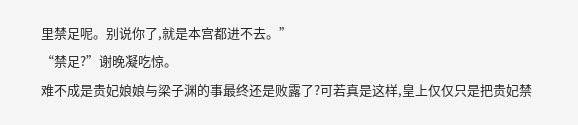里禁足呢。别说你了,就是本宫都进不去。”
“禁足?”谢晚凝吃惊。
难不成是贵妃娘娘与梁子渊的事最终还是败露了?可若真是这样,皇上仅仅只是把贵妃禁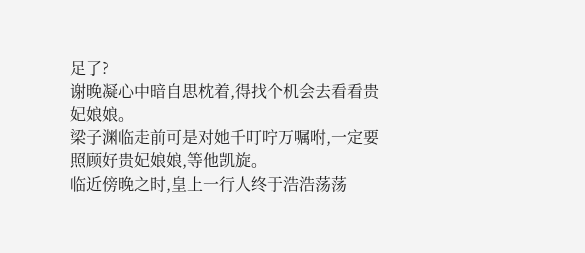足了?
谢晚凝心中暗自思枕着,得找个机会去看看贵妃娘娘。
梁子渊临走前可是对她千叮咛万嘱咐,一定要照顾好贵妃娘娘,等他凯旋。
临近傍晚之时,皇上一行人终于浩浩荡荡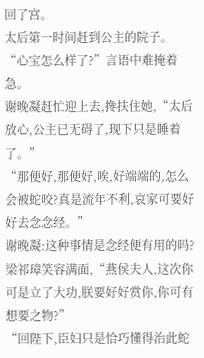回了宫。
太后第一时间赶到公主的院子。
“心宝怎么样了?”言语中难掩着急。
谢晚凝赶忙迎上去,搀扶住她,“太后放心,公主已无碍了,现下只是睡着了。”
“那便好,那便好,唉,好端端的,怎么会被蛇咬?真是流年不利,哀家可要好好去念念经。”
谢晚凝:这种事情是念经便有用的吗?
梁祁璋笑容满面,“燕侯夫人,这次你可是立了大功,朕要好好赏你,你可有想要之物?”
“回陛下,臣妇只是恰巧懂得治此蛇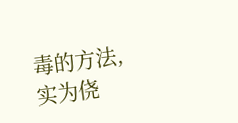毒的方法,实为侥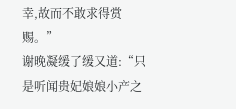幸,故而不敢求得赏赐。”
谢晚凝缓了缓又道:“只是听闻贵妃娘娘小产之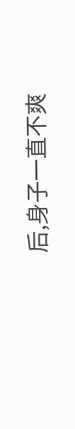后,身子一直不爽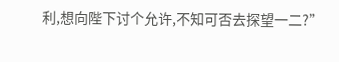利,想向陛下讨个允许,不知可否去探望一二?”